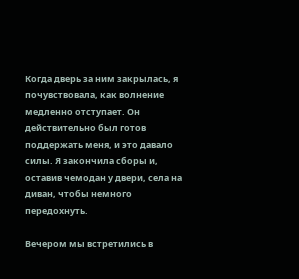Когда дверь за ним закрылась, я почувствовала, как волнение медленно отступает. Он действительно был готов поддержать меня, и это давало силы. Я закончила сборы и, оставив чемодан у двери, села на диван, чтобы немного передохнуть.

Вечером мы встретились в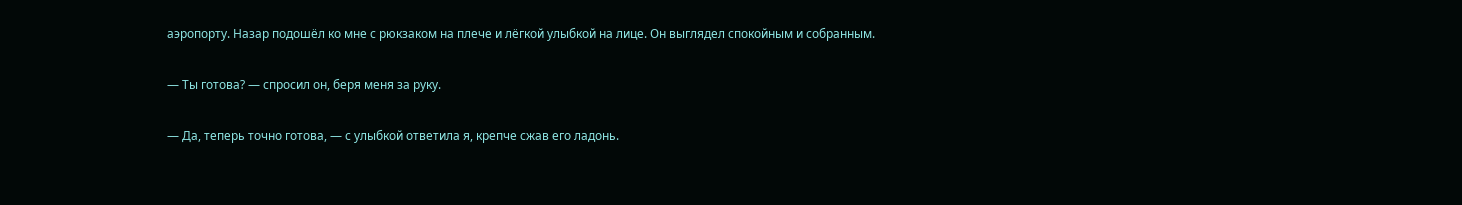аэропорту. Назар подошёл ко мне с рюкзаком на плече и лёгкой улыбкой на лице. Он выглядел спокойным и собранным.

— Ты готова? — спросил он, беря меня за руку.

— Да, теперь точно готова, — с улыбкой ответила я, крепче сжав его ладонь.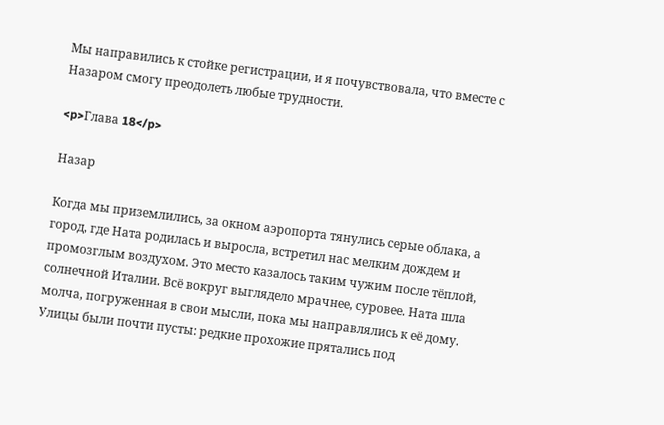Мы направились к стойке регистрации, и я почувствовала, что вместе с Назаром смогу преодолеть любые трудности.

<p>Глава 18</p>

Назар

Когда мы приземлились, за окном аэропорта тянулись серые облака, а город, где Ната родилась и выросла, встретил нас мелким дождем и промозглым воздухом. Это место казалось таким чужим после тёплой, солнечной Италии. Всё вокруг выглядело мрачнее, суровее. Ната шла молча, погруженная в свои мысли, пока мы направлялись к её дому. Улицы были почти пусты: редкие прохожие прятались под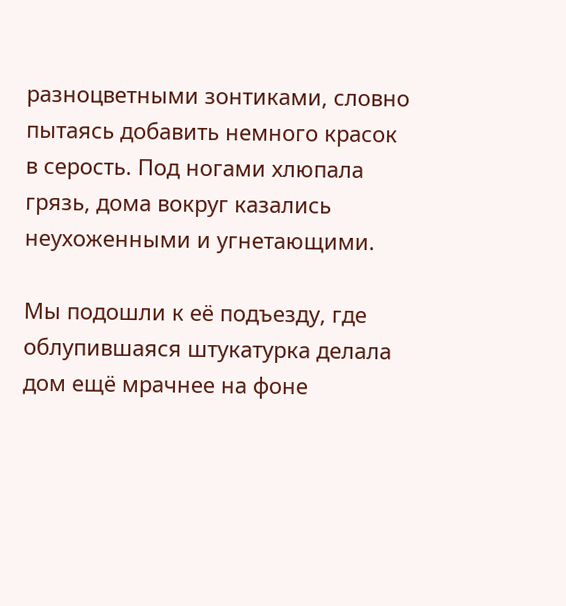разноцветными зонтиками, словно пытаясь добавить немного красок в серость. Под ногами хлюпала грязь, дома вокруг казались неухоженными и угнетающими.

Мы подошли к её подъезду, где облупившаяся штукатурка делала дом ещё мрачнее на фоне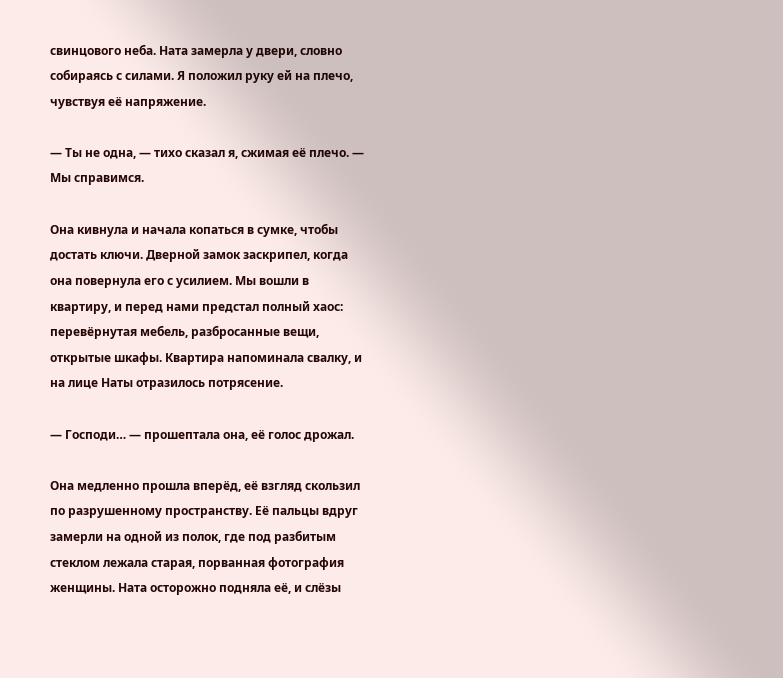свинцового неба. Ната замерла у двери, словно собираясь с силами. Я положил руку ей на плечо, чувствуя её напряжение.

— Ты не одна, — тихо сказал я, сжимая её плечо. — Мы справимся.

Она кивнула и начала копаться в сумке, чтобы достать ключи. Дверной замок заскрипел, когда она повернула его с усилием. Мы вошли в квартиру, и перед нами предстал полный хаос: перевёрнутая мебель, разбросанные вещи, открытые шкафы. Квартира напоминала свалку, и на лице Наты отразилось потрясение.

— Господи… — прошептала она, её голос дрожал.

Она медленно прошла вперёд, её взгляд скользил по разрушенному пространству. Её пальцы вдруг замерли на одной из полок, где под разбитым стеклом лежала старая, порванная фотография женщины. Ната осторожно подняла её, и слёзы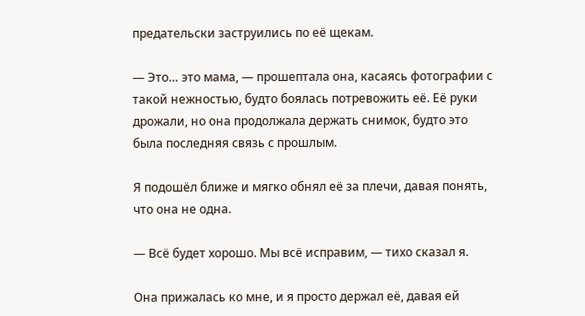предательски заструились по её щекам.

— Это… это мама, — прошептала она, касаясь фотографии с такой нежностью, будто боялась потревожить её. Её руки дрожали, но она продолжала держать снимок, будто это была последняя связь с прошлым.

Я подошёл ближе и мягко обнял её за плечи, давая понять, что она не одна.

— Всё будет хорошо. Мы всё исправим, — тихо сказал я.

Она прижалась ко мне, и я просто держал её, давая ей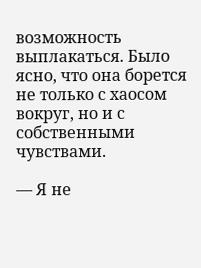возможность выплакаться. Было ясно, что она борется не только с хаосом вокруг, но и с собственными чувствами.

— Я не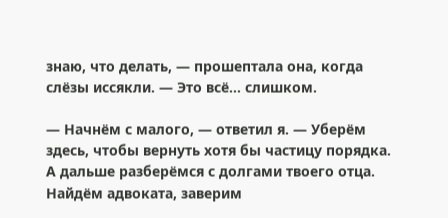знаю, что делать, — прошептала она, когда слёзы иссякли. — Это всё… слишком.

— Начнём с малого, — ответил я. — Уберём здесь, чтобы вернуть хотя бы частицу порядка. А дальше разберёмся с долгами твоего отца. Найдём адвоката, заверим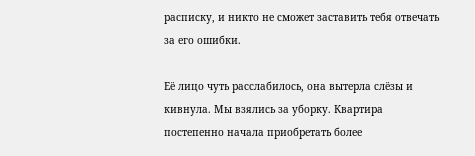расписку, и никто не сможет заставить тебя отвечать за его ошибки.

Её лицо чуть расслабилось, она вытерла слёзы и кивнула. Мы взялись за уборку. Квартира постепенно начала приобретать более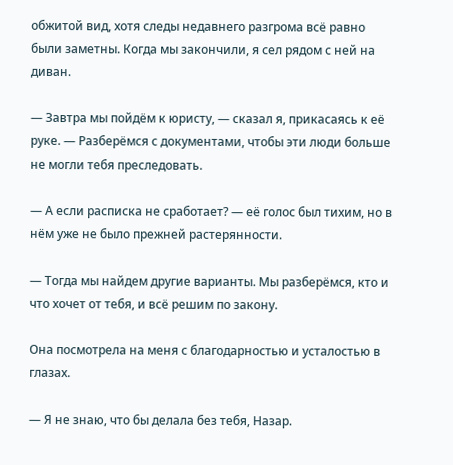обжитой вид, хотя следы недавнего разгрома всё равно были заметны. Когда мы закончили, я сел рядом с ней на диван.

— Завтра мы пойдём к юристу, — сказал я, прикасаясь к её руке. — Разберёмся с документами, чтобы эти люди больше не могли тебя преследовать.

— А если расписка не сработает? — её голос был тихим, но в нём уже не было прежней растерянности.

— Тогда мы найдем другие варианты. Мы разберёмся, кто и что хочет от тебя, и всё решим по закону.

Она посмотрела на меня с благодарностью и усталостью в глазах.

— Я не знаю, что бы делала без тебя, Назар.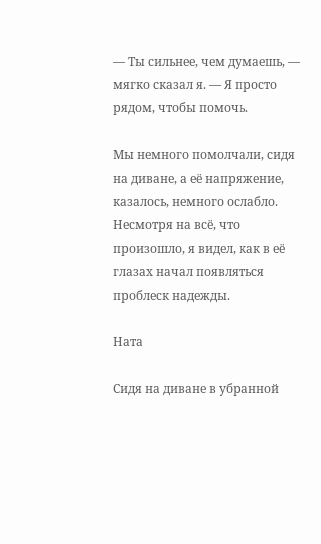— Ты сильнее, чем думаешь, — мягко сказал я. — Я просто рядом, чтобы помочь.

Мы немного помолчали, сидя на диване, а её напряжение, казалось, немного ослабло. Несмотря на всё, что произошло, я видел, как в её глазах начал появляться проблеск надежды.

Ната

Сидя на диване в убранной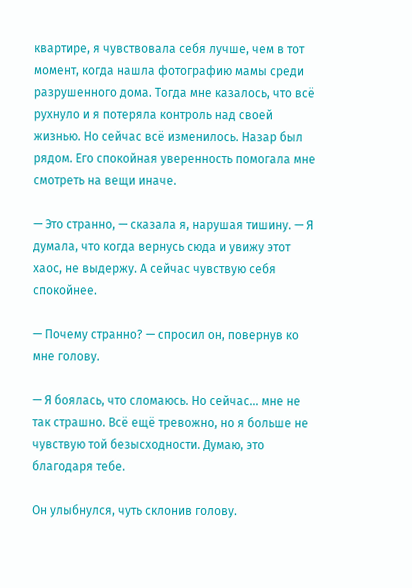квартире, я чувствовала себя лучше, чем в тот момент, когда нашла фотографию мамы среди разрушенного дома. Тогда мне казалось, что всё рухнуло и я потеряла контроль над своей жизнью. Но сейчас всё изменилось. Назар был рядом. Его спокойная уверенность помогала мне смотреть на вещи иначе.

— Это странно, — сказала я, нарушая тишину. — Я думала, что когда вернусь сюда и увижу этот хаос, не выдержу. А сейчас чувствую себя спокойнее.

— Почему странно? — спросил он, повернув ко мне голову.

— Я боялась, что сломаюсь. Но сейчас… мне не так страшно. Всё ещё тревожно, но я больше не чувствую той безысходности. Думаю, это благодаря тебе.

Он улыбнулся, чуть склонив голову.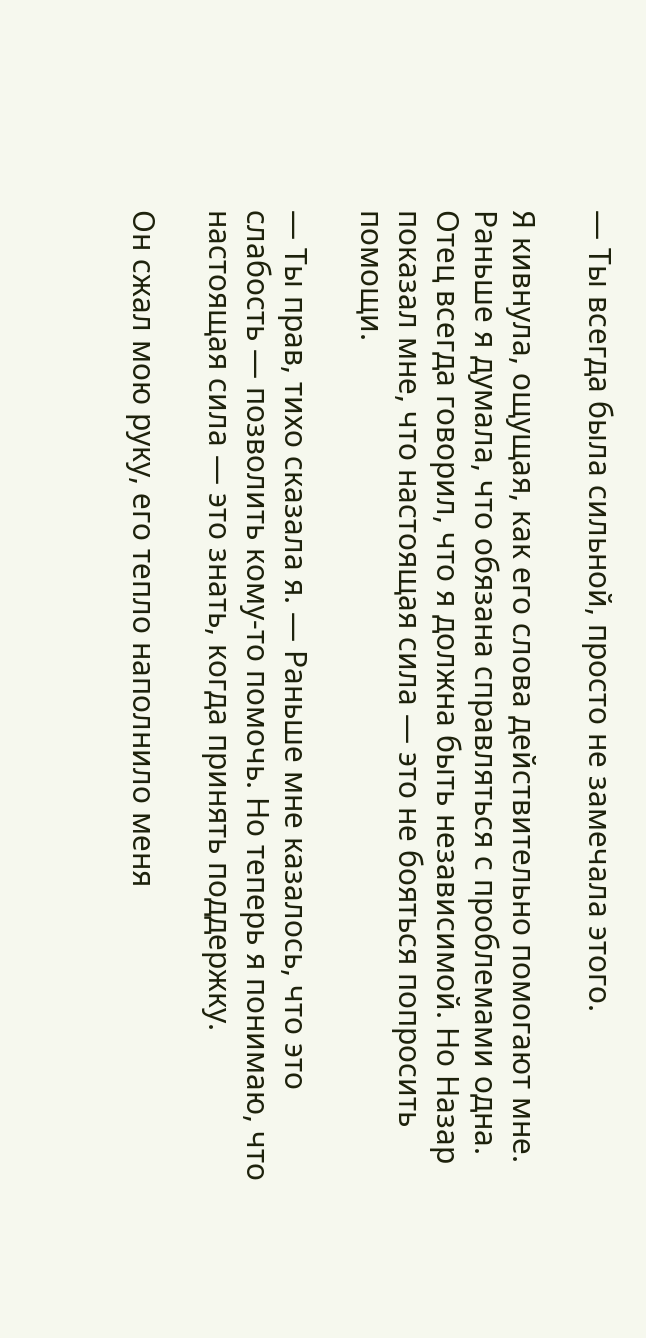— Ты всегда была сильной, просто не замечала этого.

Я кивнула, ощущая, как его слова действительно помогают мне. Раньше я думала, что обязана справляться с проблемами одна. Отец всегда говорил, что я должна быть независимой. Но Назар показал мне, что настоящая сила — это не бояться попросить помощи.

— Ты прав, тихо сказала я. — Раньше мне казалось, что это слабость — позволить кому-то помочь. Но теперь я понимаю, что настоящая сила — это знать, когда принять поддержку.

Он сжал мою руку, его тепло наполнило меня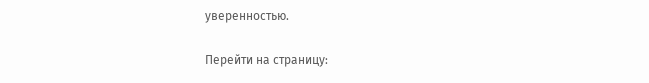уверенностью.

Перейти на страницу: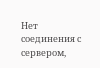Нет соединения с сервером,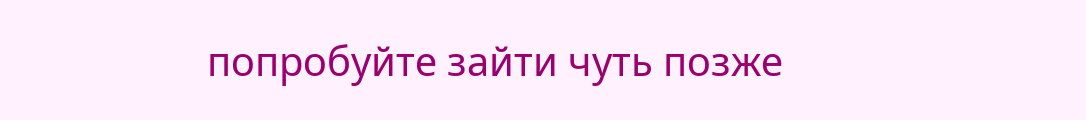попробуйте зайти чуть позже